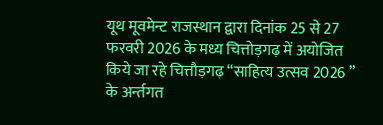यूथ मूवमेन्ट राजस्थान द्वारा दिनांक 25 से 27 फरवरी 2026 के मध्य चित्तोड़गढ़ में अयोजित किये जा रहे चित्तौड़गढ़ “साहित्य उत्सव 2026 ” के अर्न्तगत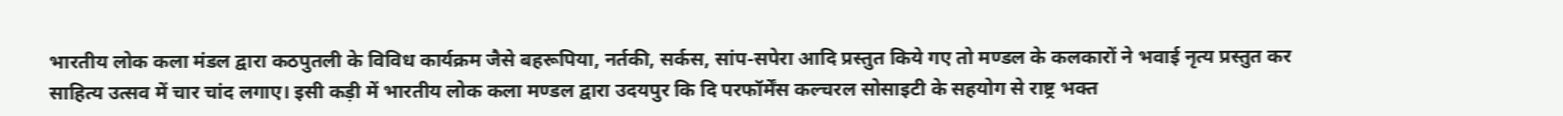भारतीय लोक कला मंडल द्वारा कठपुतली के विविध कार्यक्रम जैसे बहरूपिया, नर्तकी, सर्कस, सांप-सपेरा आदि प्रस्तुत किये गए तो मण्डल के कलकारों ने भवाई नृत्य प्रस्तुत कर साहित्य उत्सव में चार चांद लगाए। इसी कड़ी में भारतीय लोक कला मण्डल द्वारा उदयपुर कि दि परफॉर्मेंस कल्चरल सोसाइटी के सहयोग से राष्ट्र भक्त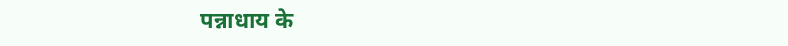पन्नाधाय के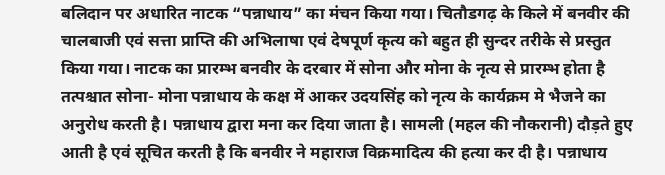बलिदान पर अधारित नाटक “पन्नाधाय” का मंचन किया गया। चितौडगढ़ के किले में बनवीर की चालबाजी एवं सत्ता प्राप्ति की अभिलाषा एवं देषपूर्ण कृत्य को बहुत ही सुन्दर तरीके से प्रस्तुत किया गया। नाटक का प्रारम्भ बनवीर के दरबार में सोना और मोना के नृत्य से प्रारम्भ होता है तत्पश्चात सोना- मोना पन्नाधाय के कक्ष में आकर उदयसिंह को नृत्य के कार्यक्रम मे भैजने का अनुरोध करती है। पन्नाधाय द्वारा मना कर दिया जाता है। सामली (महल की नौकरानी) दौड़ते हुए आती है एवं सूचित करती है कि बनवीर ने महाराज विक्रमादित्य की हत्या कर दी है। पन्नाधाय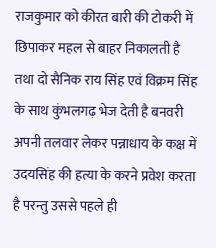राजकुमार को कीरत बारी की टोकरी में छिपाकर महल से बाहर निकालती है तथा दो सैनिक राय सिंह एवं विक्रम सिंह के साथ कुंभलगढ़ भेज देती है बनवरी अपनी तलवार लेकर पन्नाधाय के कक्ष में उदयसिंह की हत्या के करने प्रवेश करता है परन्तु उससे पहले ही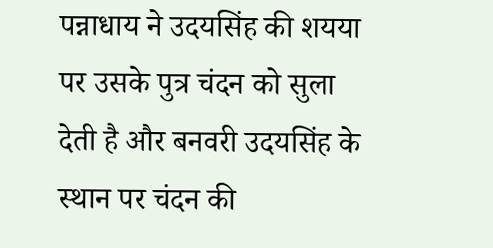पन्नाधाय ने उदयसिंह की शयया पर उसके पुत्र चंदन को सुला देती है और बनवरी उदयसिंह के स्थान पर चंदन की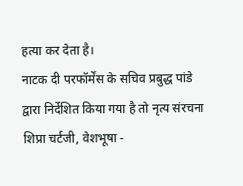हत्या कर देता है।
नाटक दी परफॉर्मेंस के सचिव प्रबुद्ध पांडे द्वारा निर्देशित किया गया है तो नृत्य संरचना शिप्रा चर्टजी, वेशभूषा -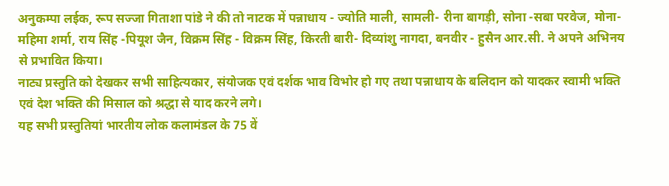अनुकम्पा लईक, रूप सज्जा गिताशा पांडे ने की तो नाटक में पन्नाधाय - ज्योति माली, सामली- रीना बागड़ी, सोना -सबा परवेज, मोना- महिमा शर्मा, राय सिंह -पियूश जैन, विक्रम सिंह - विक्रम सिंह, किरती बारी- दिव्यांशु नागदा, बनवीर - हुसैन आर.सी. ने अपने अभिनय से प्रभावित किया।
नाट्य प्रस्तुति को देखकर सभी साहित्यकार, संयोजक एवं दर्शक भाव विभोर हो गए तथा पन्नाधाय के बलिदान को यादकर स्वामी भक्ति एवं देश भक्ति की मिसाल को श्रद्धा से याद करने लगे।
यह सभी प्रस्तुतियां भारतीय लोक कलामंडल के 75 वें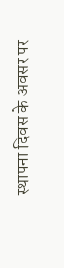स्थापना दिवस के अवसर पर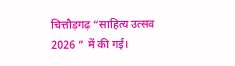चित्तौड़गढ़ “साहित्य उत्सव 2026 ” में की गई।